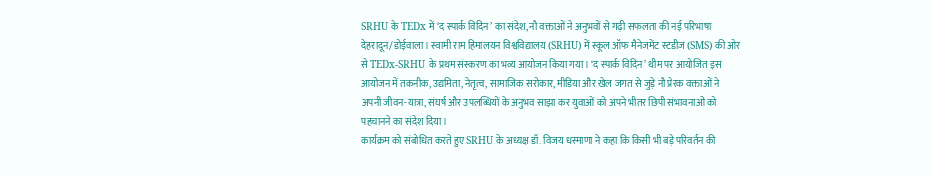SRHU के TEDx में ‘द स्पार्क विदिन’ का संदेश, नौ वक्ताओं ने अनुभवों से गढ़ी सफलता की नई परिभाषा
देहरादून/डोईवाला। स्वामी राम हिमालयन विश्वविद्यालय (SRHU) में स्कूल ऑफ मैनेजमेंट स्टडीज (SMS) की ओर से TEDx-SRHU के प्रथम संस्करण का भव्य आयोजन किया गया। ‘द स्पार्क विदिन’ थीम पर आयोजित इस आयोजन में तकनीक, उद्यमिता, नेतृत्व, सामाजिक सरोकार, मीडिया और खेल जगत से जुड़े नौ प्रेरक वक्ताओं ने अपनी जीवन-यात्रा, संघर्ष और उपलब्धियों के अनुभव साझा कर युवाओं को अपने भीतर छिपी संभावनाओं को पहचानने का संदेश दिया।
कार्यक्रम को संबोधित करते हुए SRHU के अध्यक्ष डॉ. विजय धस्माणा ने कहा कि किसी भी बड़े परिवर्तन की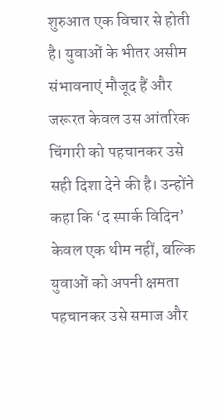शुरुआत एक विचार से होती है। युवाओं के भीतर असीम संभावनाएं मौजूद हैं और जरूरत केवल उस आंतरिक चिंगारी को पहचानकर उसे सही दिशा देने की है। उन्होंने कहा कि ‘द स्पार्क विदिन’ केवल एक थीम नहीं, बल्कि युवाओं को अपनी क्षमता पहचानकर उसे समाज और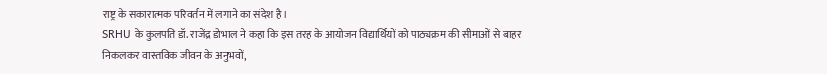राष्ट्र के सकारात्मक परिवर्तन में लगाने का संदेश है।
SRHU के कुलपति डॉ. राजेंद्र डोभाल ने कहा कि इस तरह के आयोजन विद्यार्थियों को पाठ्यक्रम की सीमाओं से बाहर निकलकर वास्तविक जीवन के अनुभवों,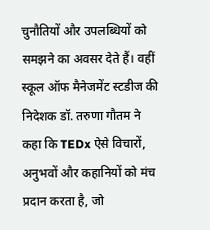चुनौतियों और उपलब्धियों को समझने का अवसर देते हैं। वहीं स्कूल ऑफ मैनेजमेंट स्टडीज की निदेशक डॉ. तरुणा गौतम ने कहा कि TEDx ऐसे विचारों, अनुभवों और कहानियों को मंच प्रदान करता है, जो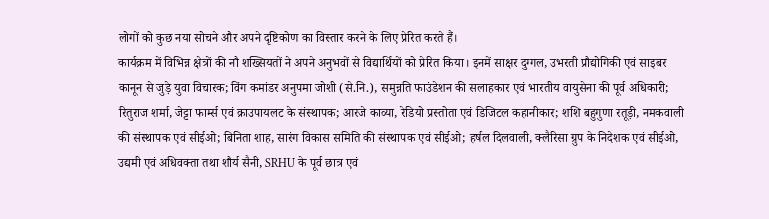लोगों को कुछ नया सोचने और अपने दृष्टिकोण का विस्तार करने के लिए प्रेरित करते हैं।
कार्यक्रम में विभिन्न क्षेत्रों की नौ शख्सियतों ने अपने अनुभवों से विद्यार्थियों को प्रेरित किया। इनमें साक्षर दुग्गल, उभरती प्रौद्योगिकी एवं साइबर कानून से जुड़े युवा विचारक; विंग कमांडर अनुपमा जोशी (से.नि.), समुन्नति फाउंडेशन की सलाहकार एवं भारतीय वायुसेना की पूर्व अधिकारी; रितुराज शर्मा, जेट्टा फार्म्स एवं क्राउपायलट के संस्थापक; आरजे काव्या, रेडियो प्रस्तोता एवं डिजिटल कहानीकार; शशि बहुगुणा रतूड़ी, नमकवाली की संस्थापक एवं सीईओ; बिनिता शाह, सारंग विकास समिति की संस्थापक एवं सीईओ; हर्षल दिलवाली, क्लैरिसा ग्रुप के निदेशक एवं सीईओ, उद्यमी एवं अधिवक्ता तथा शौर्य सैनी, SRHU के पूर्व छात्र एवं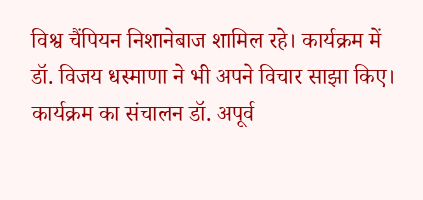विश्व चैंपियन निशानेबाज शामिल रहे। कार्यक्रम में डॉ. विजय धस्माणा ने भी अपने विचार साझा किए।
कार्यक्रम का संचालन डॉ. अपूर्व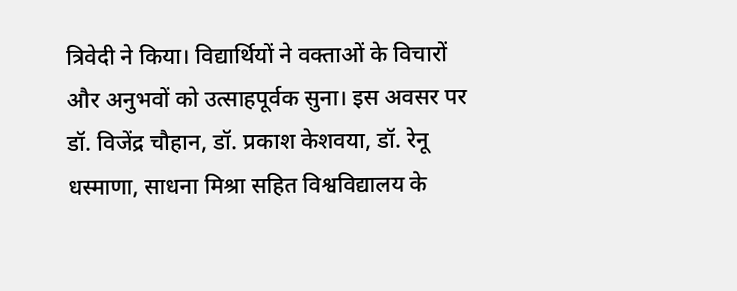त्रिवेदी ने किया। विद्यार्थियों ने वक्ताओं के विचारों और अनुभवों को उत्साहपूर्वक सुना। इस अवसर पर डॉ. विजेंद्र चौहान, डॉ. प्रकाश केशवया, डॉ. रेनू धस्माणा, साधना मिश्रा सहित विश्वविद्यालय के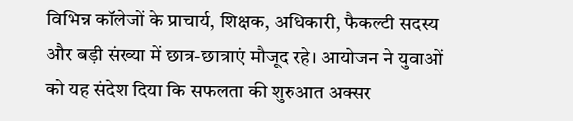विभिन्न कॉलेजों के प्राचार्य, शिक्षक, अधिकारी, फैकल्टी सदस्य और बड़ी संख्या में छात्र-छात्राएं मौजूद रहे। आयोजन ने युवाओं को यह संदेश दिया कि सफलता की शुरुआत अक्सर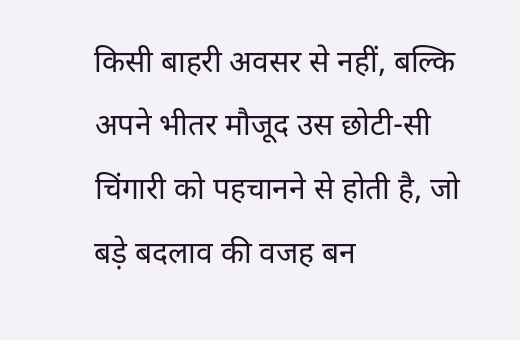किसी बाहरी अवसर से नहीं, बल्कि अपने भीतर मौजूद उस छोटी-सी चिंगारी को पहचानने से होती है, जो बड़े बदलाव की वजह बन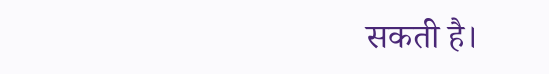सकती है।